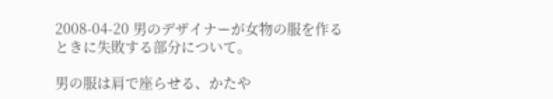2008-04-20 男のデザイナーが女物の服を作るときに失敗する部分について。

男の服は肩で座らせる、かたや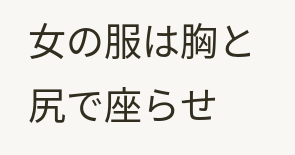女の服は胸と尻で座らせ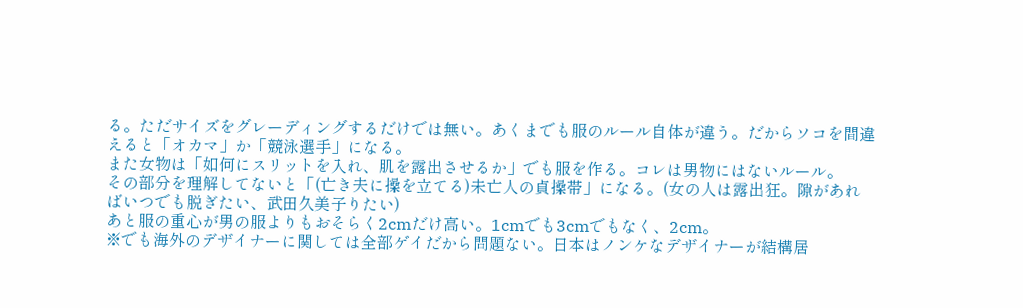る。ただサイズをグレーディングするだけでは無い。あくまでも服のルール自体が違う。だからソコを間違えると「オカマ」か「競泳選手」になる。
また女物は「如何にスリットを入れ、肌を露出させるか」でも服を作る。コレは男物にはないルール。
その部分を理解してないと「(亡き夫に操を立てる)未亡人の貞操帯」になる。(女の人は露出狂。隙があればいつでも脱ぎたい、武田久美子りたい)
あと服の重心が男の服よりもおそらく2cmだけ高い。1cmでも3cmでもなく、2cm。
※でも海外のデザイナーに関しては全部ゲイだから問題ない。日本はノンケなデザイナーが結構居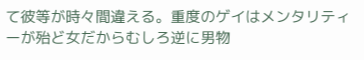て彼等が時々間違える。重度のゲイはメンタリティーが殆ど女だからむしろ逆に男物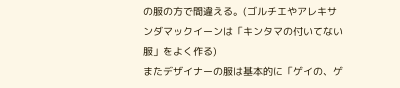の服の方で間違える。(ゴルチエやアレキサンダマックイーンは「キンタマの付いてない服」をよく作る)
またデザイナーの服は基本的に「ゲイの、ゲ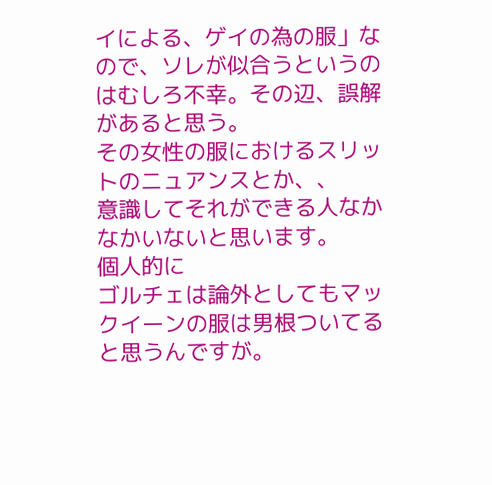イによる、ゲイの為の服」なので、ソレが似合うというのはむしろ不幸。その辺、誤解があると思う。
その女性の服におけるスリットのニュアンスとか、、
意識してそれができる人なかなかいないと思います。
個人的に
ゴルチェは論外としてもマックイーンの服は男根ついてると思うんですが。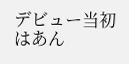デビュー当初はあん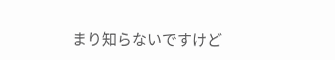まり知らないですけど